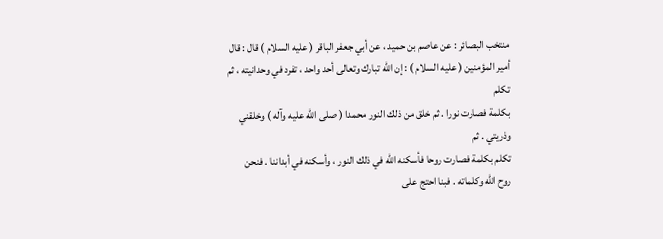منتخب البصائر : عن عاصم بن حميد ، عن أبي جعفر الباقر ( عليه السلام ) قال : قال
أمير المؤمنين ( عليه السلام ) : إن الله تبارك وتعالى أحد واحد ، تفرد في وحدانيته ، ثم تكلم
بكلمة فصارت نورا . ثم خلق من ذلك النور محمدا ( صلى الله عليه وآله ) وخلقني وذريتي . ثم
تكلم بكلمة فصارت روحا فأسكنه الله في ذلك النور ، وأسكنه في أبداننا . فنحن
روح الله وكلماته . فبنا احتج على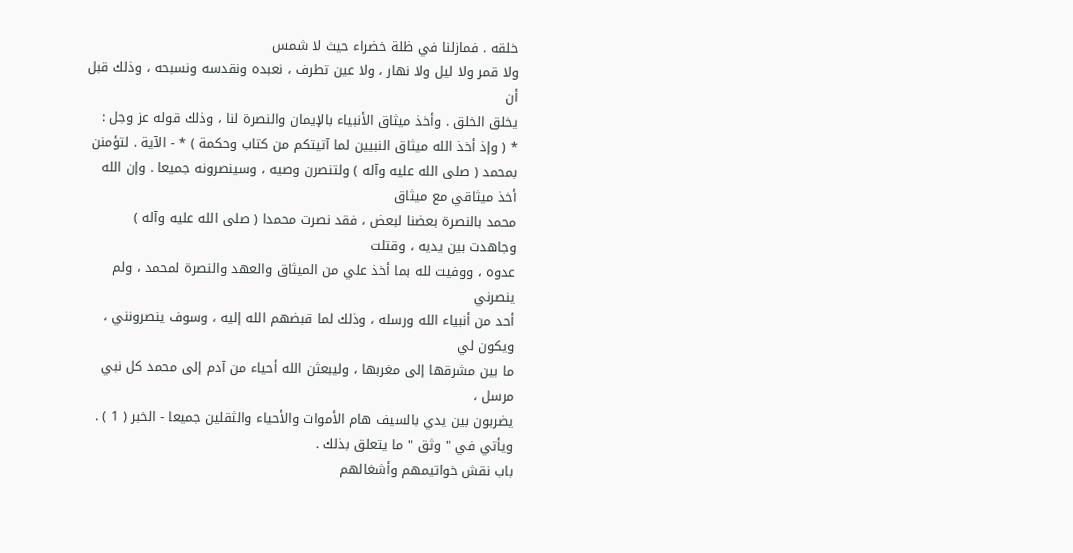خلقه . فمازلنا في ظلة خضراء حيث لا شمس
ولا قمر ولا ليل ولا نهار ، ولا عين تطرف ، نعبده ونقدسه ونسبحه ، وذلك قبل أن
يخلق الخلق . وأخذ ميثاق الأنبياء بالإيمان والنصرة لنا ، وذلك قوله عز وجل :
* ( وإذ أخذ الله ميثاق النبيين لما آتيتكم من كتاب وحكمة ) * - الآية . لتؤمنن
بمحمد ( صلى الله عليه وآله ) ولتنصرن وصيه ، وسينصرونه جميعا . وإن الله أخذ ميثاقي مع ميثاق
محمد بالنصرة بعضنا لبعض ، فقد نصرت محمدا ( صلى الله عليه وآله ) وجاهدت بين يديه ، وقتلت
عدوه ، ووفيت لله بما أخذ علي من الميثاق والعهد والنصرة لمحمد ، ولم ينصرني
أحد من أنبياء الله ورسله ، وذلك لما قبضهم الله إليه ، وسوف ينصرونني ، ويكون لي
ما بين مشرقها إلى مغربها ، وليبعثن الله أحياء من آدم إلى محمد كل نبي مرسل ،
يضربون بين يدي بالسيف هام الأموات والأحياء والثقلين جميعا - الخبر ( 1 ) .
ويأتي في " وثق " ما يتعلق بذلك .
باب نقش خواتيمهم وأشغالهم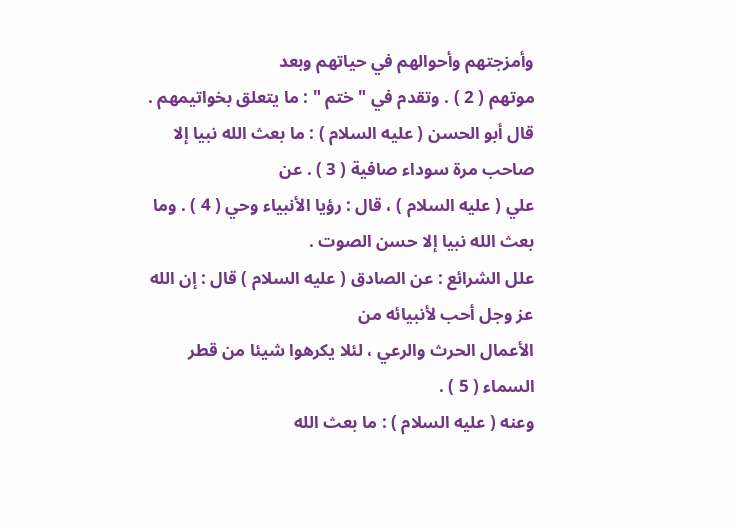وأمزجتهم وأحوالهم في حياتهم وبعد
موتهم ( 2 ) . وتقدم في " ختم " : ما يتعلق بخواتيمهم .
قال أبو الحسن ( عليه السلام ) : ما بعث الله نبيا إلا صاحب مرة سوداء صافية ( 3 ) . عن
علي ( عليه السلام ) ، قال : رؤيا الأنبياء وحي ( 4 ) . وما بعث الله نبيا إلا حسن الصوت .
علل الشرائع : عن الصادق ( عليه السلام ) قال : إن الله عز وجل أحب لأنبيائه من
الأعمال الحرث والرعي ، لئلا يكرهوا شيئا من قطر السماء ( 5 ) .
وعنه ( عليه السلام ) : ما بعث الله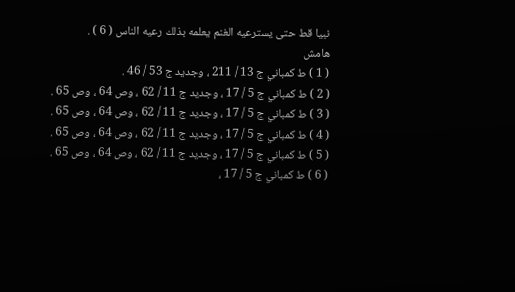نبيا قط حتى يسترعيه الغنم يعلمه بذلك رعيه الناس ( 6 ) .
هامش
( 1 ) ط كمباني ج 13 / 211 ، وجديد ج 53 / 46 .
( 2 ) ط كمباني ج 5 / 17 ، وجديد ج 11 / 62 ، وص 64 ، وص 65 .
( 3 ) ط كمباني ج 5 / 17 ، وجديد ج 11 / 62 ، وص 64 ، وص 65 .
( 4 ) ط كمباني ج 5 / 17 ، وجديد ج 11 / 62 ، وص 64 ، وص 65 .
( 5 ) ط كمباني ج 5 / 17 ، وجديد ج 11 / 62 ، وص 64 ، وص 65 .
( 6 ) ط كمباني ج 5 / 17 ،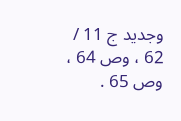وجديد ج 11 / 62 ، وص 64 ، وص 65 .